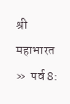श्री महाभारत  »  पर्व 8: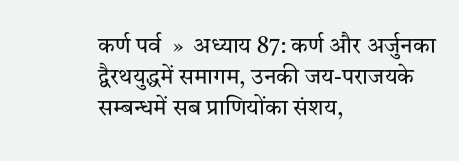कर्ण पर्व  »  अध्याय 87: कर्ण और अर्जुनका द्वैरथयुद्धमें समागम, उनकी जय-पराजयके सम्बन्धमें सब प्राणियोंका संशय,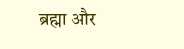ब्रह्मा और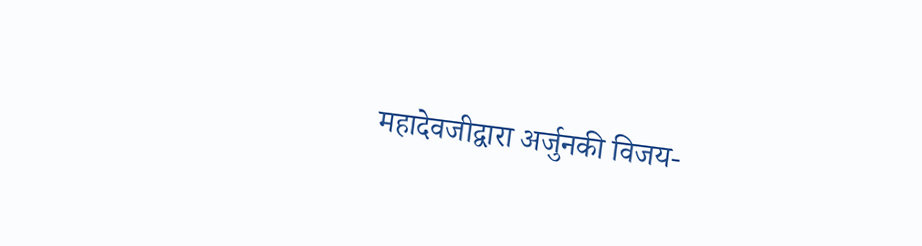महादेवजीद्वारा अर्जुनकी विजय-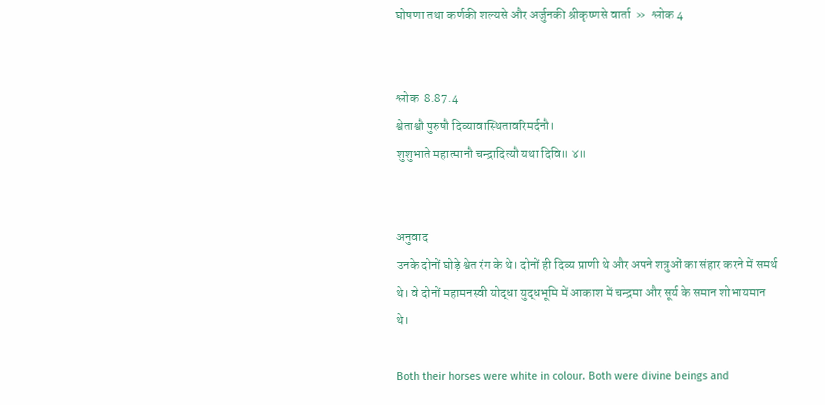घोषणा तथा कर्णकी शल्यसे और अर्जुनकी श्रीकृष्णसे वार्ता  »  श्लोक 4


श्लोक  8.87.4
श्वेताश्वौ पुरुषौ दिव्यावास्थितावरिमर्दनौ।
शुशुभाते महात्मानौ चन्द्रादित्यौ यथा दिवि॥ ४॥


अनुवाद
उनके दोनों घोड़े श्वेत रंग के थे। दोनों ही दिव्य प्राणी थे और अपने शत्रुओं का संहार करने में समर्थ थे। वे दोनों महामनस्वी योद्धा युद्धभूमि में आकाश में चन्द्रमा और सूर्य के समान शोभायमान थे।

Both their horses were white in colour. Both were divine beings and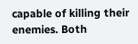capable of killing their enemies. Both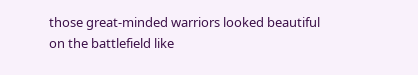those great-minded warriors looked beautiful on the battlefield like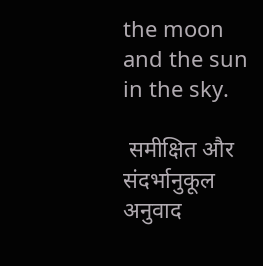the moon and the sun in the sky.

 समीक्षित और संदर्भानुकूल अनुवाद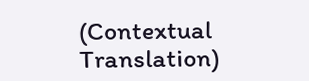(Contextual Translation)